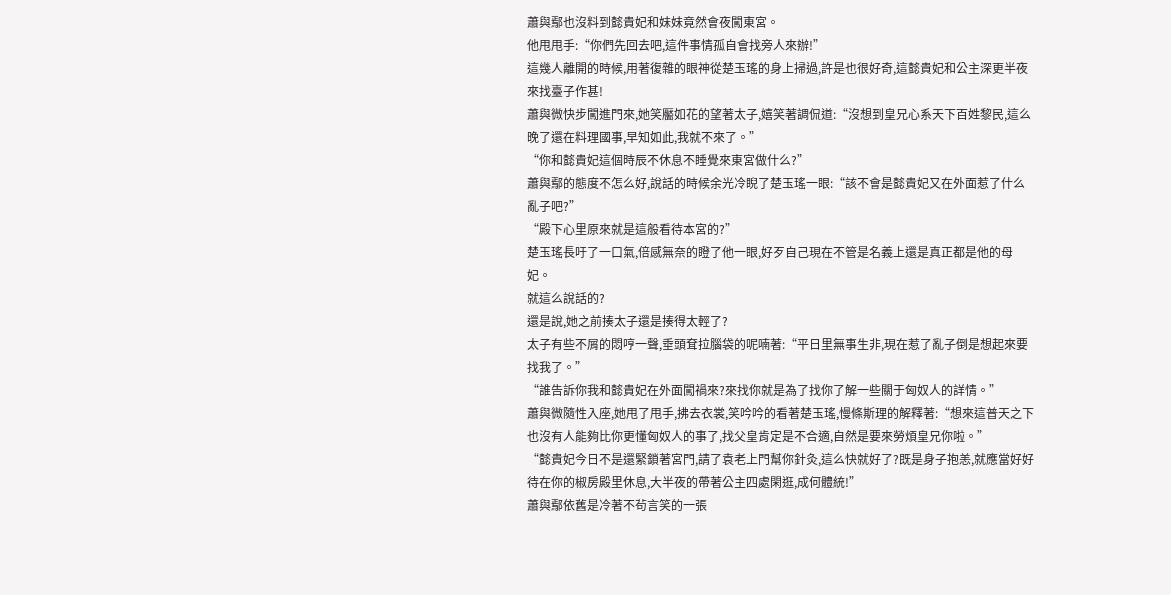蕭與鄢也沒料到懿貴妃和妹妹竟然會夜闖東宮。
他甩甩手:“你們先回去吧,這件事情孤自會找旁人來辦!”
這幾人離開的時候,用著復雜的眼神從楚玉瑤的身上掃過,許是也很好奇,這懿貴妃和公主深更半夜來找臺子作甚!
蕭與微快步闖進門來,她笑靨如花的望著太子,嬉笑著調侃道:“沒想到皇兄心系天下百姓黎民,這么晚了還在料理國事,早知如此,我就不來了。”
“你和懿貴妃這個時辰不休息不睡覺來東宮做什么?”
蕭與鄢的態度不怎么好,說話的時候余光冷睨了楚玉瑤一眼:“該不會是懿貴妃又在外面惹了什么亂子吧?”
“殿下心里原來就是這般看待本宮的?”
楚玉瑤長吁了一口氣,倍感無奈的瞪了他一眼,好歹自己現在不管是名義上還是真正都是他的母妃。
就這么說話的?
還是說,她之前揍太子還是揍得太輕了?
太子有些不屑的悶哼一聲,垂頭耷拉腦袋的呢喃著:“平日里無事生非,現在惹了亂子倒是想起來要找我了。”
“誰告訴你我和懿貴妃在外面闖禍來?來找你就是為了找你了解一些關于匈奴人的詳情。”
蕭與微隨性入座,她甩了甩手,拂去衣裳,笑吟吟的看著楚玉瑤,慢條斯理的解釋著:“想來這普天之下也沒有人能夠比你更懂匈奴人的事了,找父皇肯定是不合適,自然是要來勞煩皇兄你啦。”
“懿貴妃今日不是還緊鎖著宮門,請了袁老上門幫你針灸,這么快就好了?既是身子抱恙,就應當好好待在你的椒房殿里休息,大半夜的帶著公主四處閑逛,成何體統!”
蕭與鄢依舊是冷著不茍言笑的一張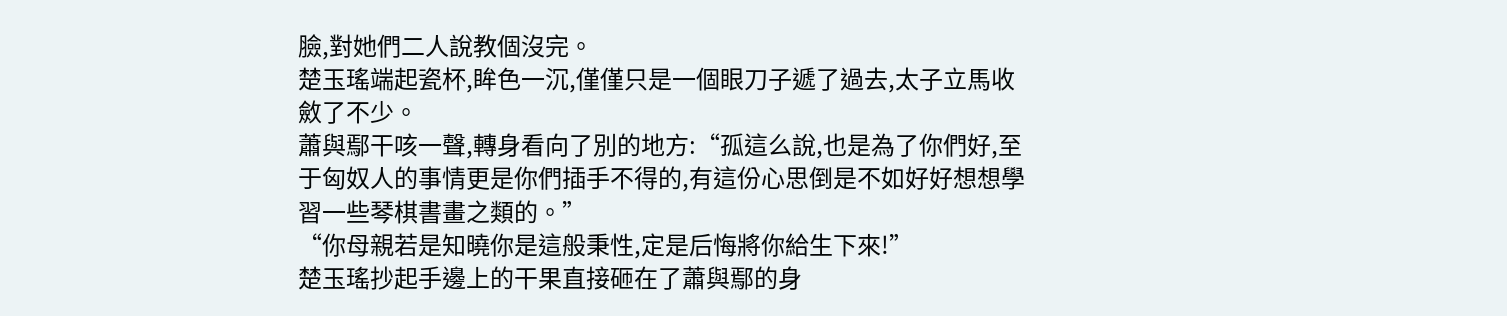臉,對她們二人說教個沒完。
楚玉瑤端起瓷杯,眸色一沉,僅僅只是一個眼刀子遞了過去,太子立馬收斂了不少。
蕭與鄢干咳一聲,轉身看向了別的地方:“孤這么說,也是為了你們好,至于匈奴人的事情更是你們插手不得的,有這份心思倒是不如好好想想學習一些琴棋書畫之類的。”
“你母親若是知曉你是這般秉性,定是后悔將你給生下來!”
楚玉瑤抄起手邊上的干果直接砸在了蕭與鄢的身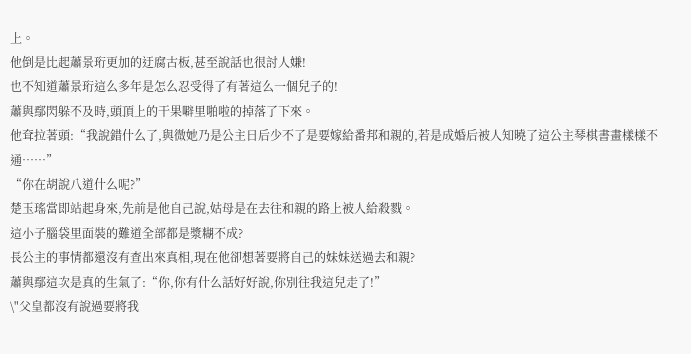上。
他倒是比起蕭景珩更加的迂腐古板,甚至說話也很討人嫌!
也不知道蕭景珩這么多年是怎么忍受得了有著這么一個兒子的!
蕭與鄢閃躲不及時,頭頂上的干果噼里啪啦的掉落了下來。
他耷拉著頭:“我說錯什么了,與微她乃是公主日后少不了是要嫁給番邦和親的,若是成婚后被人知曉了這公主琴棋書畫樣樣不通……”
“你在胡說八道什么呢?”
楚玉瑤當即站起身來,先前是他自己說,姑母是在去往和親的路上被人給殺戮。
這小子腦袋里面裝的難道全部都是漿糊不成?
長公主的事情都還沒有查出來真相,現在他卻想著要將自己的妹妹送過去和親?
蕭與鄢這次是真的生氣了:“你,你有什么話好好說,你別往我這兒走了!”
\"父皇都沒有說過要將我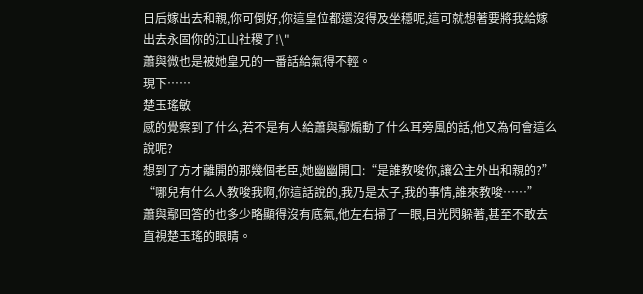日后嫁出去和親,你可倒好,你這皇位都還沒得及坐穩呢,這可就想著要將我給嫁出去永固你的江山社稷了!\"
蕭與微也是被她皇兄的一番話給氣得不輕。
現下……
楚玉瑤敏
感的覺察到了什么,若不是有人給蕭與鄢煽動了什么耳旁風的話,他又為何會這么說呢?
想到了方才離開的那幾個老臣,她幽幽開口:“是誰教唆你,讓公主外出和親的?”
“哪兒有什么人教唆我啊,你這話說的,我乃是太子,我的事情,誰來教唆……”
蕭與鄢回答的也多少略顯得沒有底氣,他左右掃了一眼,目光閃躲著,甚至不敢去直視楚玉瑤的眼睛。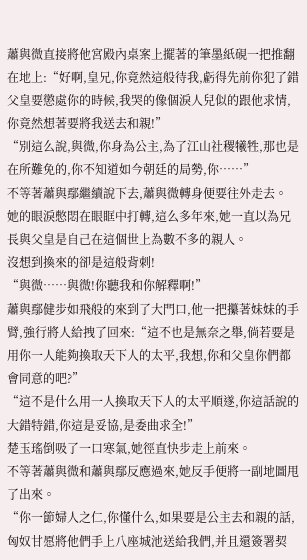蕭與微直接將他宮殿內桌案上擺著的筆墨紙硯一把推翻在地上:“好啊,皇兄,你竟然這般待我,虧得先前你犯了錯父皇要懲處你的時候,我哭的像個淚人兒似的跟他求情,你竟然想著要將我送去和親!”
“別這么說,與微,你身為公主,為了江山社稷犧牲,那也是在所難免的,你不知道如今朝廷的局勢,你……”
不等著蕭與鄢繼續說下去,蕭與微轉身便要往外走去。
她的眼淚憋悶在眼眶中打轉,這么多年來,她一直以為兄長與父皇是自己在這個世上為數不多的親人。
沒想到換來的卻是這般背刺!
“與微……與微!你聽我和你解釋啊!”
蕭與鄢健步如飛般的來到了大門口,他一把攥著妹妹的手臂,強行將人給拽了回來:“這不也是無奈之舉,倘若要是用你一人能夠換取天下人的太平,我想,你和父皇你們都會同意的吧?”
“這不是什么用一人換取天下人的太平順遂,你這話說的大錯特錯,你這是妥協,是委曲求全!”
楚玉瑤倒吸了一口寒氣,她徑直快步走上前來。
不等著蕭與微和蕭與鄢反應過來,她反手便將一副地圖甩了出來。
“你一節婦人之仁,你懂什么,如果要是公主去和親的話,匈奴甘愿將他們手上八座城池送給我們,并且還簽署契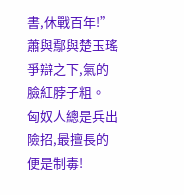書,休戰百年!”
蕭與鄢與楚玉瑤爭辯之下,氣的臉紅脖子粗。
匈奴人總是兵出險招,最擅長的便是制毒!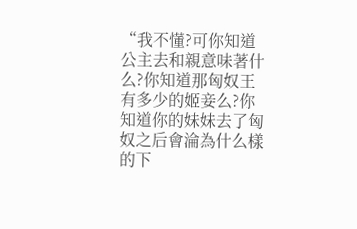“我不懂?可你知道公主去和親意味著什么?你知道那匈奴王有多少的姬妾么?你知道你的妹妹去了匈奴之后會淪為什么樣的下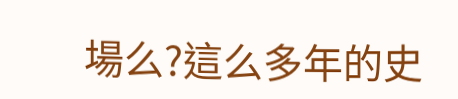場么?這么多年的史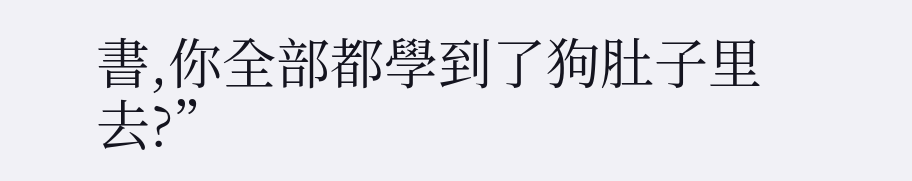書,你全部都學到了狗肚子里去?”